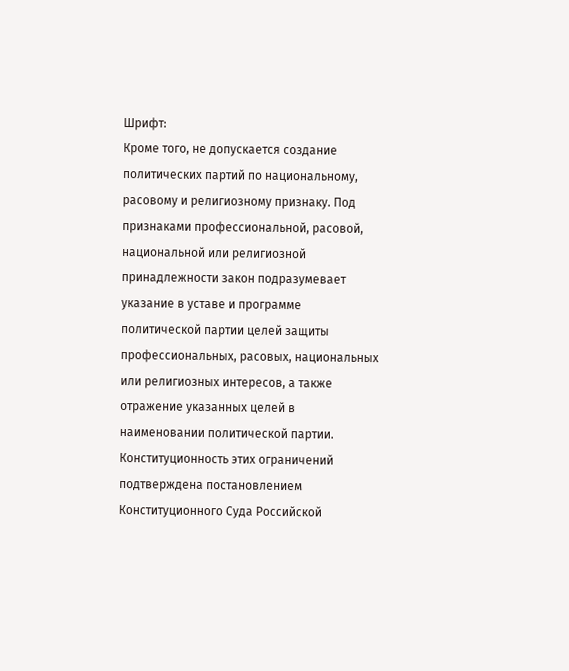Шрифт:
Кроме того, не допускается создание политических партий по национальному, расовому и религиозному признаку. Под признаками профессиональной, расовой, национальной или религиозной принадлежности закон подразумевает указание в уставе и программе политической партии целей защиты профессиональных, расовых, национальных или религиозных интересов, а также отражение указанных целей в наименовании политической партии.
Конституционность этих ограничений подтверждена постановлением Конституционного Суда Российской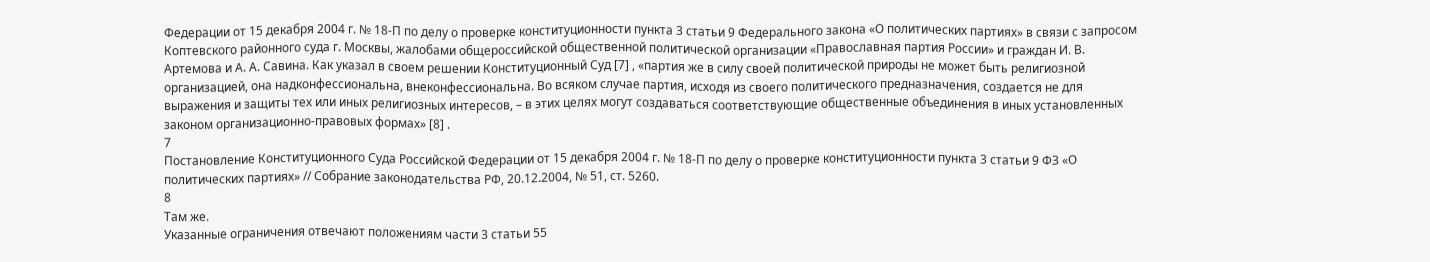Федерации от 15 декабря 2004 г. № 18-П по делу о проверке конституционности пункта 3 статьи 9 Федерального закона «О политических партиях» в связи с запросом Коптевского районного суда г. Москвы, жалобами общероссийской общественной политической организации «Православная партия России» и граждан И. В. Артемова и А. А. Савина. Как указал в своем решении Конституционный Суд [7] , «партия же в силу своей политической природы не может быть религиозной организацией, она надконфессиональна, внеконфессиональна. Во всяком случае партия, исходя из своего политического предназначения, создается не для выражения и защиты тех или иных религиозных интересов, – в этих целях могут создаваться соответствующие общественные объединения в иных установленных законом организационно-правовых формах» [8] .
7
Постановление Конституционного Суда Российской Федерации от 15 декабря 2004 г. № 18-П по делу о проверке конституционности пункта 3 статьи 9 ФЗ «О политических партиях» // Собрание законодательства РФ, 20.12.2004, № 51, ст. 5260.
8
Там же.
Указанные ограничения отвечают положениям части 3 статьи 55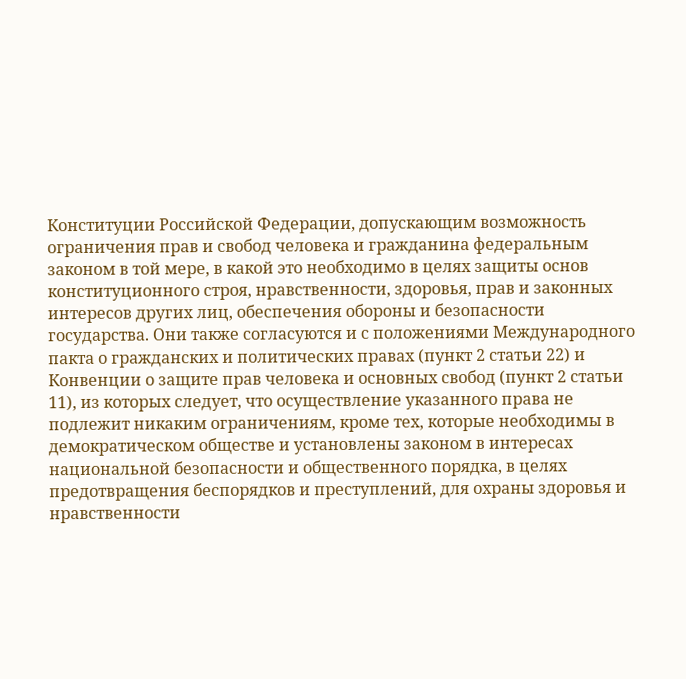Конституции Российской Федерации, допускающим возможность ограничения прав и свобод человека и гражданина федеральным законом в той мере, в какой это необходимо в целях защиты основ конституционного строя, нравственности, здоровья, прав и законных интересов других лиц, обеспечения обороны и безопасности государства. Они также согласуются и с положениями Международного пакта о гражданских и политических правах (пункт 2 статьи 22) и Конвенции о защите прав человека и основных свобод (пункт 2 статьи 11), из которых следует, что осуществление указанного права не подлежит никаким ограничениям, кроме тех, которые необходимы в демократическом обществе и установлены законом в интересах национальной безопасности и общественного порядка, в целях предотвращения беспорядков и преступлений, для охраны здоровья и нравственности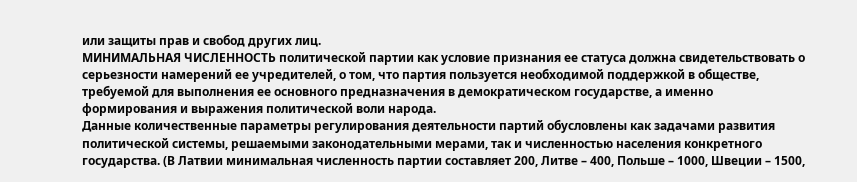или защиты прав и свобод других лиц.
МИНИМАЛЬНАЯ ЧИСЛЕННОСТЬ политической партии как условие признания ее статуса должна свидетельствовать о серьезности намерений ее учредителей, о том, что партия пользуется необходимой поддержкой в обществе, требуемой для выполнения ее основного предназначения в демократическом государстве, а именно формирования и выражения политической воли народа.
Данные количественные параметры регулирования деятельности партий обусловлены как задачами развития политической системы, решаемыми законодательными мерами, так и численностью населения конкретного государства. (В Латвии минимальная численность партии составляет 200, Литве – 400, Польше – 1000, Швеции – 1500,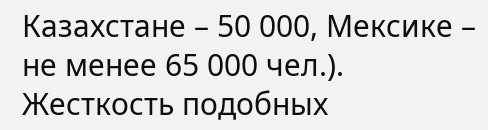Казахстане – 50 000, Мексике – не менее 65 000 чел.). Жесткость подобных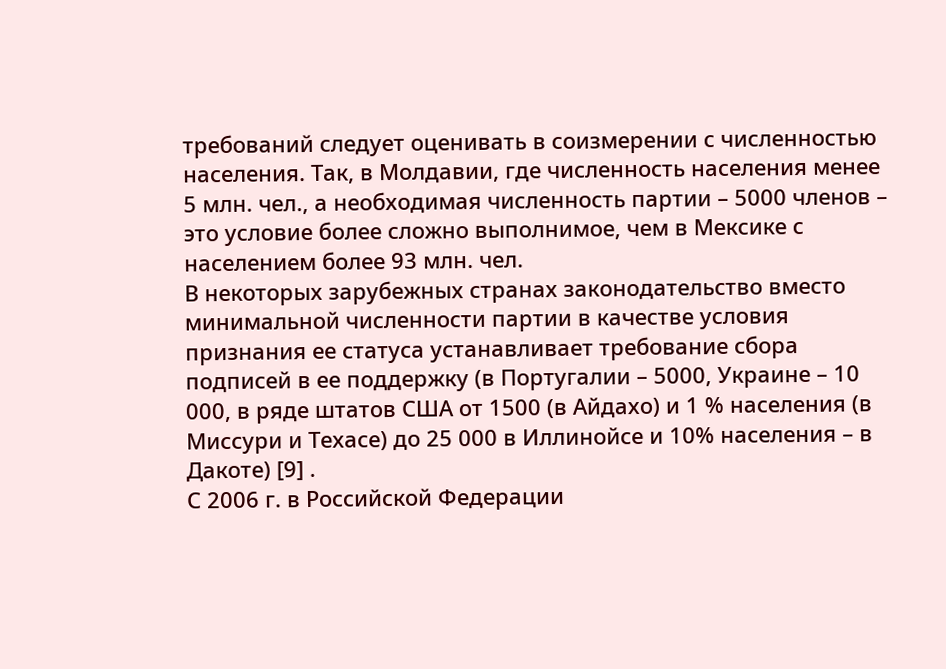требований следует оценивать в соизмерении с численностью населения. Так, в Молдавии, где численность населения менее 5 млн. чел., а необходимая численность партии – 5000 членов – это условие более сложно выполнимое, чем в Мексике с населением более 93 млн. чел.
В некоторых зарубежных странах законодательство вместо минимальной численности партии в качестве условия признания ее статуса устанавливает требование сбора подписей в ее поддержку (в Португалии – 5000, Украине – 10 000, в ряде штатов США от 1500 (в Айдахо) и 1 % населения (в Миссури и Техасе) до 25 000 в Иллинойсе и 10% населения – в Дакоте) [9] .
С 2006 г. в Российской Федерации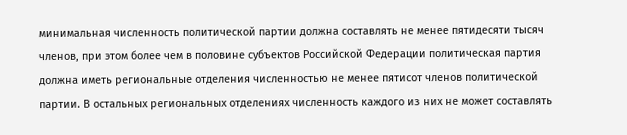минимальная численность политической партии должна составлять не менее пятидесяти тысяч членов, при этом более чем в половине субъектов Российской Федерации политическая партия должна иметь региональные отделения численностью не менее пятисот членов политической партии. В остальных региональных отделениях численность каждого из них не может составлять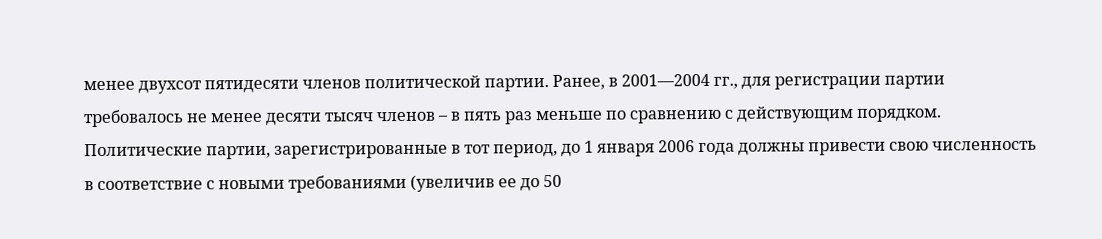менее двухсот пятидесяти членов политической партии. Ранее, в 2001—2004 гг., для регистрации партии требовалось не менее десяти тысяч членов – в пять раз меньше по сравнению с действующим порядком. Политические партии, зарегистрированные в тот период, до 1 января 2006 года должны привести свою численность в соответствие с новыми требованиями (увеличив ее до 50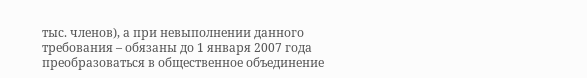тыс. членов), а при невыполнении данного требования – обязаны до 1 января 2007 года преобразоваться в общественное объединение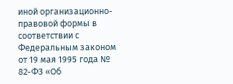иной организационно-правовой формы в соответствии с Федеральным законом от 19 мая 1995 года № 82-ФЗ «Об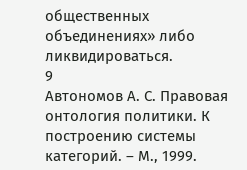общественных объединениях» либо ликвидироваться.
9
Автономов А. С. Правовая онтология политики. К построению системы категорий. – М., 1999.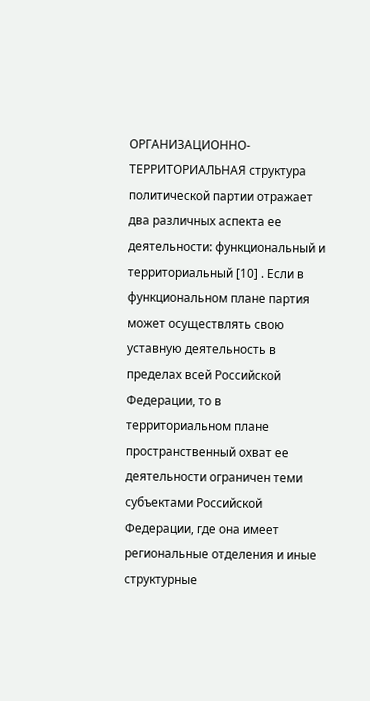ОРГАНИЗАЦИОННО-ТЕРРИТОРИАЛЬНАЯ структура политической партии отражает два различных аспекта ее деятельности: функциональный и территориальный [10] . Если в функциональном плане партия может осуществлять свою уставную деятельность в пределах всей Российской Федерации, то в территориальном плане пространственный охват ее деятельности ограничен теми субъектами Российской Федерации, где она имеет региональные отделения и иные структурные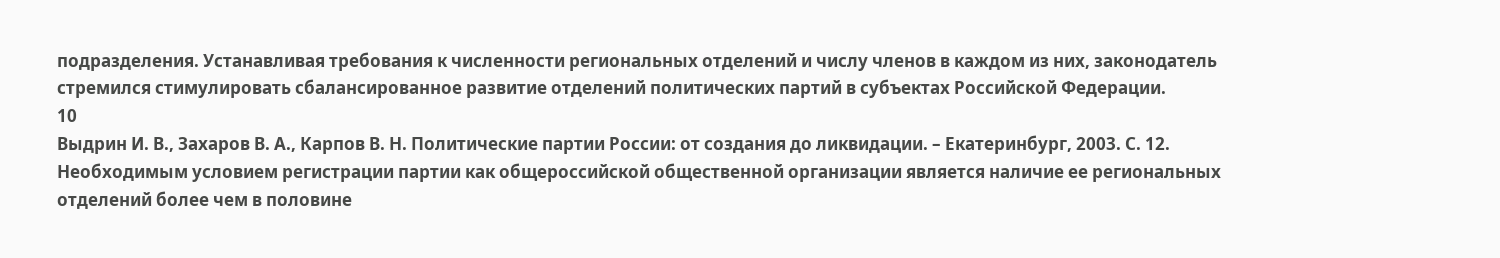подразделения. Устанавливая требования к численности региональных отделений и числу членов в каждом из них, законодатель стремился стимулировать сбалансированное развитие отделений политических партий в субъектах Российской Федерации.
10
Выдрин И. В., Захаров В. А., Карпов В. Н. Политические партии России: от создания до ликвидации. – Екатеринбург, 2003. С. 12.
Необходимым условием регистрации партии как общероссийской общественной организации является наличие ее региональных отделений более чем в половине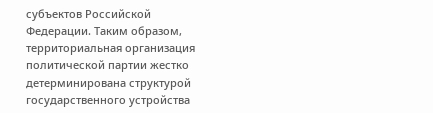субъектов Российской Федерации. Таким образом, территориальная организация политической партии жестко детерминирована структурой государственного устройства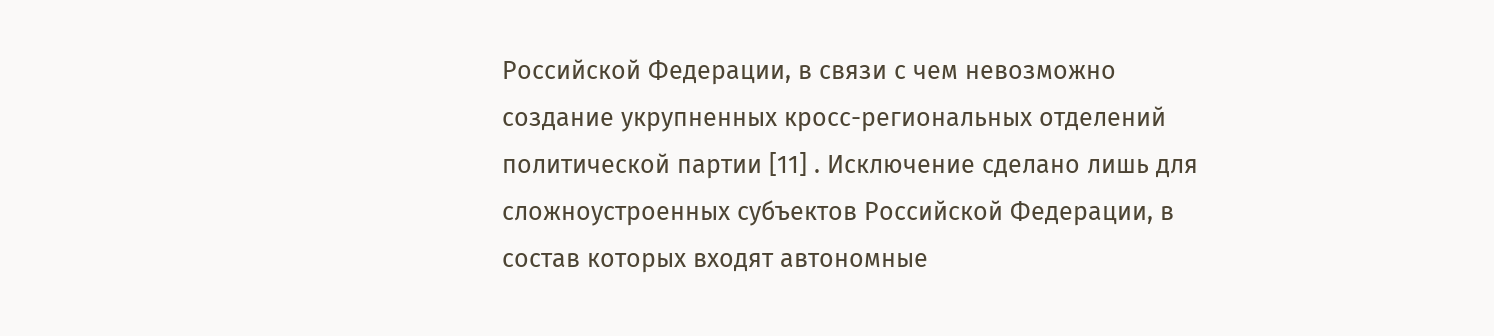Российской Федерации, в связи с чем невозможно создание укрупненных кросс-региональных отделений политической партии [11] . Исключение сделано лишь для сложноустроенных субъектов Российской Федерации, в состав которых входят автономные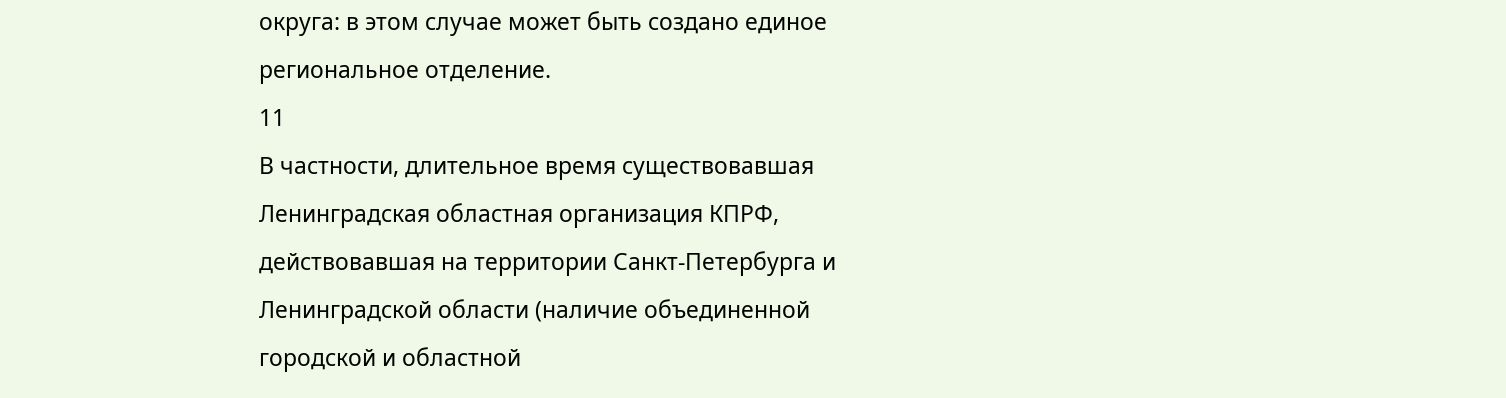округа: в этом случае может быть создано единое региональное отделение.
11
В частности, длительное время существовавшая Ленинградская областная организация КПРФ, действовавшая на территории Санкт-Петербурга и Ленинградской области (наличие объединенной городской и областной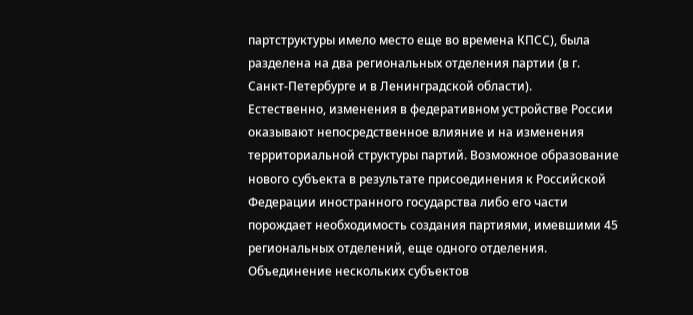партструктуры имело место еще во времена КПСС), была разделена на два региональных отделения партии (в г. Санкт-Петербурге и в Ленинградской области).
Естественно, изменения в федеративном устройстве России оказывают непосредственное влияние и на изменения территориальной структуры партий. Возможное образование нового субъекта в результате присоединения к Российской Федерации иностранного государства либо его части порождает необходимость создания партиями, имевшими 45 региональных отделений, еще одного отделения. Объединение нескольких субъектов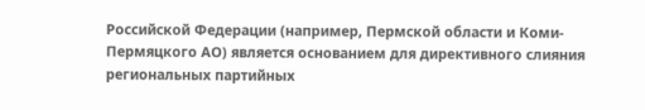Российской Федерации (например, Пермской области и Коми-Пермяцкого АО) является основанием для директивного слияния региональных партийных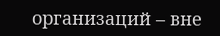организаций – вне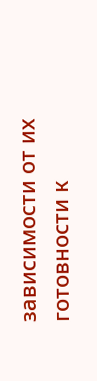зависимости от их готовности к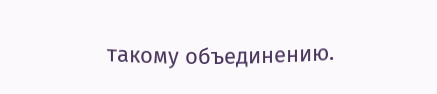такому объединению.